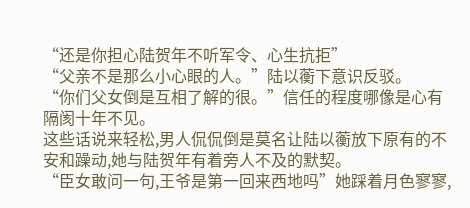“还是你担心陆贺年不听军令、心生抗拒”
“父亲不是那么小心眼的人。”陆以蘅下意识反驳。
“你们父女倒是互相了解的很。”信任的程度哪像是心有隔阂十年不见。
这些话说来轻松,男人侃侃倒是莫名让陆以蘅放下原有的不安和躁动,她与陆贺年有着旁人不及的默契。
“臣女敢问一句,王爷是第一回来西地吗”她踩着月色寥寥,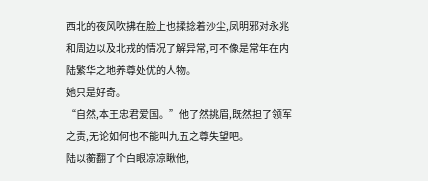西北的夜风吹拂在脸上也揉捻着沙尘,凤明邪对永兆和周边以及北戎的情况了解异常,可不像是常年在内陆繁华之地养尊处优的人物。
她只是好奇。
“自然,本王忠君爱国。”他了然挑眉,既然担了领军之责,无论如何也不能叫九五之尊失望吧。
陆以蘅翻了个白眼凉凉瞅他,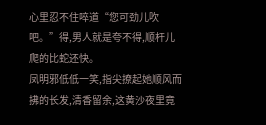心里忍不住啐道“您可劲儿吹吧。”得,男人就是夸不得,顺杆儿爬的比蛇还快。
凤明邪低低一笑,指尖撩起她顺风而拂的长发,清香留余,这黄沙夜里竟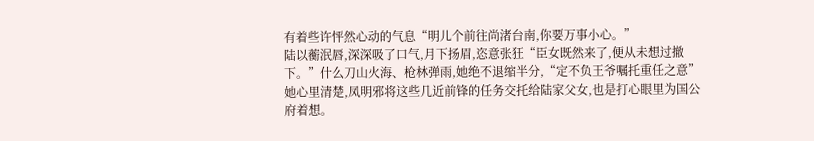有着些许怦然心动的气息“明儿个前往尚渚台南,你要万事小心。”
陆以蘅泯唇,深深吸了口气,月下扬眉,恣意张狂“臣女既然来了,便从未想过撤下。”什么刀山火海、枪林弹雨,她绝不退缩半分,“定不负王爷嘱托重任之意”她心里清楚,凤明邪将这些几近前锋的任务交托给陆家父女,也是打心眼里为国公府着想。